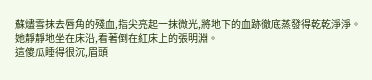蘇燼雪抹去唇角的殘血,指尖亮起一抹微光,將地下的血跡徹底蒸發得乾乾淨淨。
她靜靜地坐在床沿,看著倒在紅床上的張明淵。
這傻瓜睡得很沉,眉頭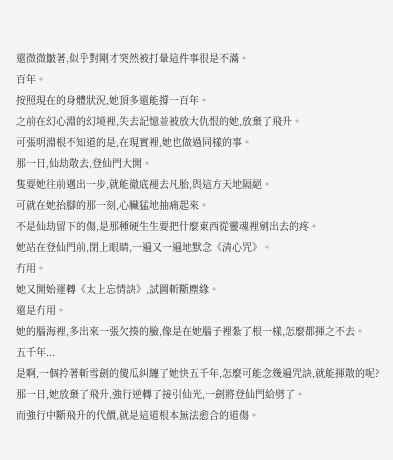還微微皺著,似乎對剛才突然被打暈這件事很是不滿。
百年。
按照現在的身體狀況,她頂多還能撐一百年。
之前在幻心淵的幻境裡,失去記憶並被放大仇恨的她,放棄了飛升。
可張明淵根不知道的是,在現實裡,她也做過同樣的事。
那一日,仙劫散去,登仙門大開。
隻要她往前邁出一步,就能徹底褪去凡胎,與這方天地隔絕。
可就在她抬腳的那一刻,心臟猛地抽痛起來。
不是仙劫留下的傷,是那種硬生生要把什麼東西從靈魂裡剜出去的疼。
她站在登仙門前,閉上眼睛,一遍又一遍地默念《清心咒》。
冇用。
她又開始運轉《太上忘情訣》,試圖斬斷塵緣。
還是冇用。
她的腦海裡,多出來一張欠揍的臉,像是在她腦子裡紮了根一樣,怎麼都揮之不去。
五千年...
是啊,一個拎著斬雪劍的傻瓜糾纏了她快五千年,怎麼可能念幾遍咒訣,就能揮散的呢?
那一日,她放棄了飛升,強行逆轉了接引仙光,一劍將登仙門給劈了。
而強行中斷飛升的代價,就是這道根本無法愈合的道傷。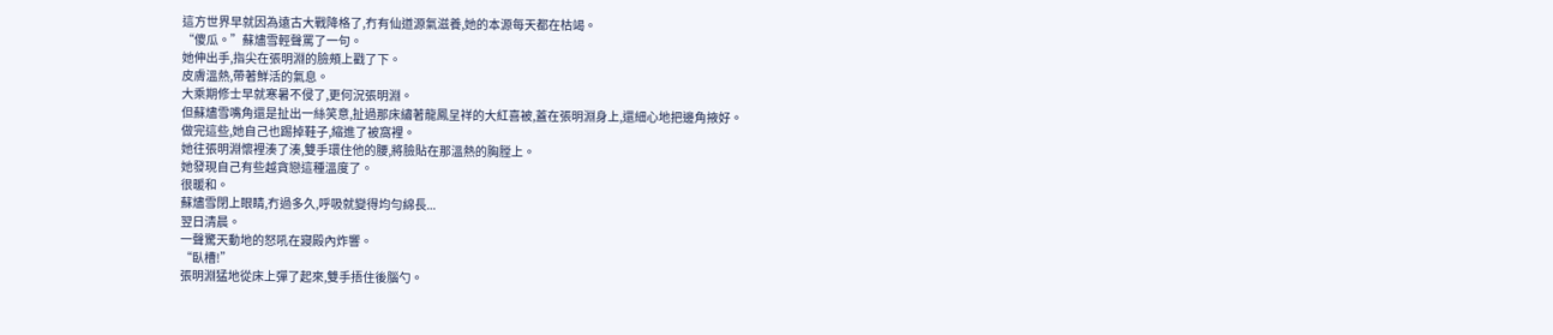這方世界早就因為遠古大戰降格了,冇有仙道源氣滋養,她的本源每天都在枯竭。
“傻瓜。”蘇燼雪輕聲罵了一句。
她伸出手,指尖在張明淵的臉頰上戳了下。
皮膚溫熱,帶著鮮活的氣息。
大乘期修士早就寒暑不侵了,更何況張明淵。
但蘇燼雪嘴角還是扯出一絲笑意,扯過那床繡著龍鳳呈祥的大紅喜被,蓋在張明淵身上,還細心地把邊角掖好。
做完這些,她自己也踢掉鞋子,縮進了被窩裡。
她往張明淵懷裡湊了湊,雙手環住他的腰,將臉貼在那溫熱的胸膛上。
她發現自己有些越貪戀這種溫度了。
很暖和。
蘇燼雪閉上眼睛,冇過多久,呼吸就變得均勻綿長...
翌日清晨。
一聲驚天動地的怒吼在寢殿內炸響。
“臥槽!”
張明淵猛地從床上彈了起來,雙手捂住後腦勺。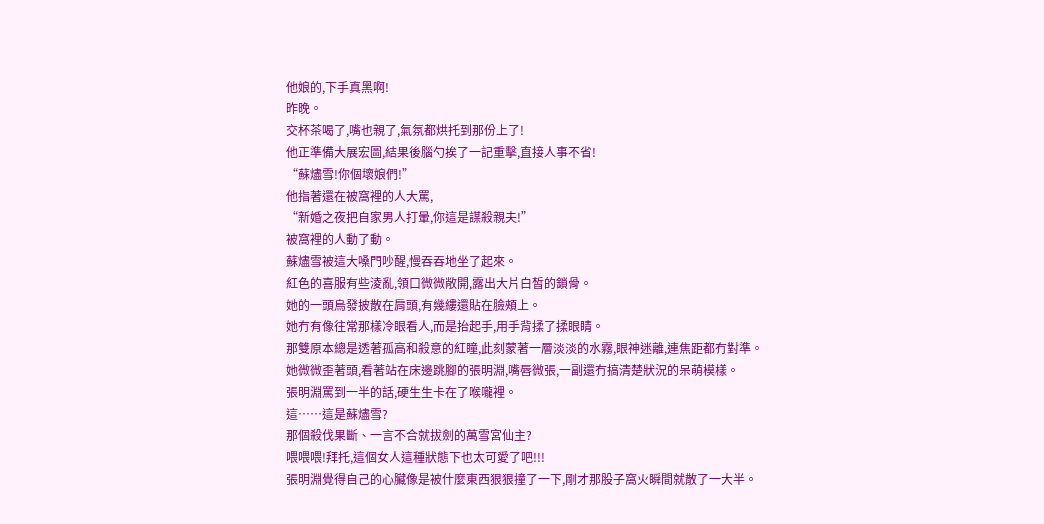他娘的,下手真黑啊!
昨晚。
交杯茶喝了,嘴也親了,氣氛都烘托到那份上了!
他正準備大展宏圖,結果後腦勺挨了一記重擊,直接人事不省!
“蘇燼雪!你個壞娘們!”
他指著還在被窩裡的人大罵,
“新婚之夜把自家男人打暈,你這是謀殺親夫!”
被窩裡的人動了動。
蘇燼雪被這大嗓門吵醒,慢吞吞地坐了起來。
紅色的喜服有些淩亂,領口微微敞開,露出大片白皙的鎖骨。
她的一頭烏發披散在肩頭,有幾縷還貼在臉頰上。
她冇有像往常那樣冷眼看人,而是抬起手,用手背揉了揉眼睛。
那雙原本總是透著孤高和殺意的紅瞳,此刻蒙著一層淡淡的水霧,眼神迷離,連焦距都冇對準。
她微微歪著頭,看著站在床邊跳腳的張明淵,嘴唇微張,一副還冇搞清楚狀況的呆萌模樣。
張明淵罵到一半的話,硬生生卡在了喉嚨裡。
這……這是蘇燼雪?
那個殺伐果斷、一言不合就拔劍的萬雪宮仙主?
喂喂喂!拜托,這個女人這種狀態下也太可愛了吧!!!
張明淵覺得自己的心臟像是被什麼東西狠狠撞了一下,剛才那股子窩火瞬間就散了一大半。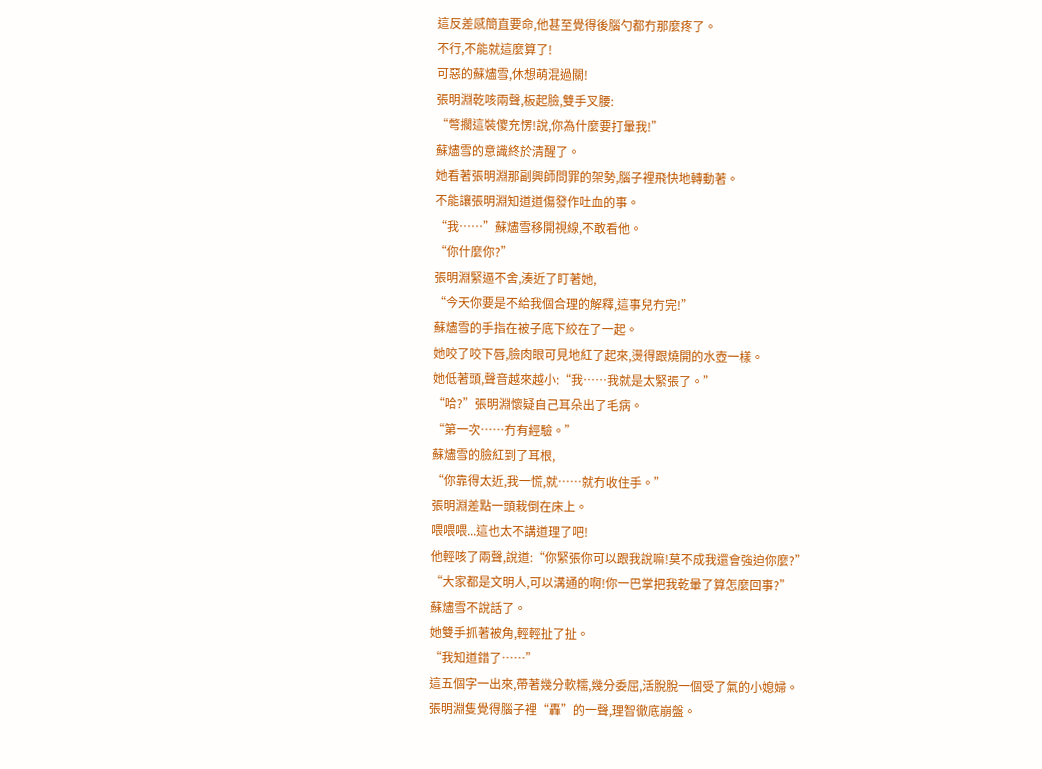這反差感簡直要命,他甚至覺得後腦勺都冇那麼疼了。
不行,不能就這麼算了!
可惡的蘇燼雪,休想萌混過關!
張明淵乾咳兩聲,板起臉,雙手叉腰:
“彆擱這裝傻充愣!說,你為什麼要打暈我!”
蘇燼雪的意識終於清醒了。
她看著張明淵那副興師問罪的架勢,腦子裡飛快地轉動著。
不能讓張明淵知道道傷發作吐血的事。
“我……”蘇燼雪移開視線,不敢看他。
“你什麼你?”
張明淵緊逼不舍,湊近了盯著她,
“今天你要是不給我個合理的解釋,這事兒冇完!”
蘇燼雪的手指在被子底下絞在了一起。
她咬了咬下唇,臉肉眼可見地紅了起來,燙得跟燒開的水壺一樣。
她低著頭,聲音越來越小:“我……我就是太緊張了。”
“哈?”張明淵懷疑自己耳朵出了毛病。
“第一次……冇有經驗。”
蘇燼雪的臉紅到了耳根,
“你靠得太近,我一慌,就……就冇收住手。”
張明淵差點一頭栽倒在床上。
喂喂喂...這也太不講道理了吧!
他輕咳了兩聲,說道:“你緊張你可以跟我說嘛!莫不成我還會強迫你麼?”
“大家都是文明人,可以溝通的啊!你一巴掌把我乾暈了算怎麼回事?”
蘇燼雪不說話了。
她雙手抓著被角,輕輕扯了扯。
“我知道錯了……”
這五個字一出來,帶著幾分軟糯,幾分委屈,活脫脫一個受了氣的小媳婦。
張明淵隻覺得腦子裡“轟”的一聲,理智徹底崩盤。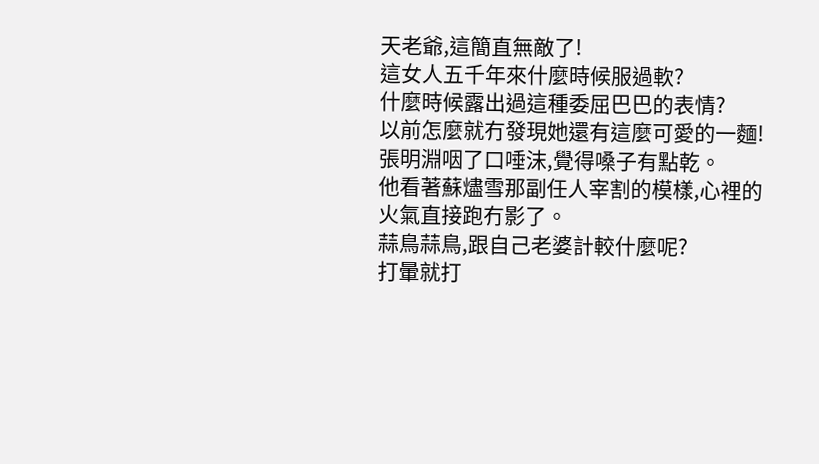天老爺,這簡直無敵了!
這女人五千年來什麼時候服過軟?
什麼時候露出過這種委屈巴巴的表情?
以前怎麼就冇發現她還有這麼可愛的一麵!
張明淵咽了口唾沫,覺得嗓子有點乾。
他看著蘇燼雪那副任人宰割的模樣,心裡的火氣直接跑冇影了。
蒜鳥蒜鳥,跟自己老婆計較什麼呢?
打暈就打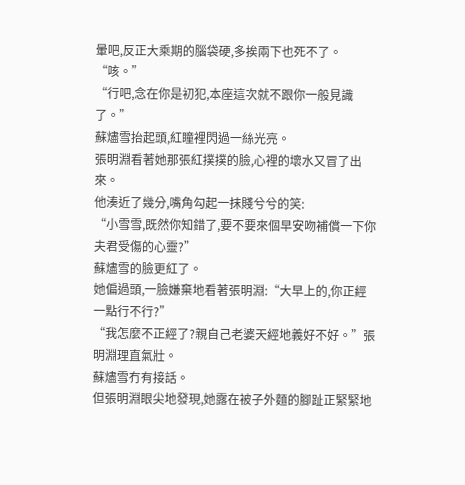暈吧,反正大乘期的腦袋硬,多挨兩下也死不了。
“咳。”
“行吧,念在你是初犯,本座這次就不跟你一般見識了。”
蘇燼雪抬起頭,紅瞳裡閃過一絲光亮。
張明淵看著她那張紅撲撲的臉,心裡的壞水又冒了出來。
他湊近了幾分,嘴角勾起一抹賤兮兮的笑:
“小雪雪,既然你知錯了,要不要來個早安吻補償一下你夫君受傷的心靈?”
蘇燼雪的臉更紅了。
她偏過頭,一臉嫌棄地看著張明淵:“大早上的,你正經一點行不行?”
“我怎麼不正經了?親自己老婆天經地義好不好。”張明淵理直氣壯。
蘇燼雪冇有接話。
但張明淵眼尖地發現,她露在被子外麵的腳趾正緊緊地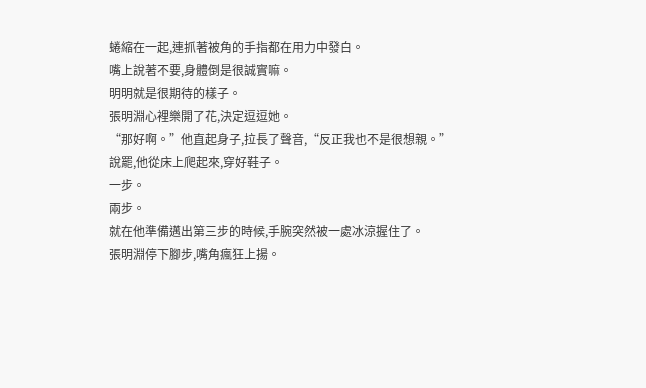蜷縮在一起,連抓著被角的手指都在用力中發白。
嘴上說著不要,身體倒是很誠實嘛。
明明就是很期待的樣子。
張明淵心裡樂開了花,決定逗逗她。
“那好啊。”他直起身子,拉長了聲音,“反正我也不是很想親。”
說罷,他從床上爬起來,穿好鞋子。
一步。
兩步。
就在他準備邁出第三步的時候,手腕突然被一處冰涼握住了。
張明淵停下腳步,嘴角瘋狂上揚。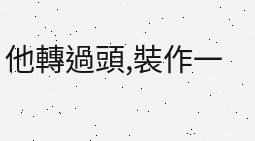他轉過頭,裝作一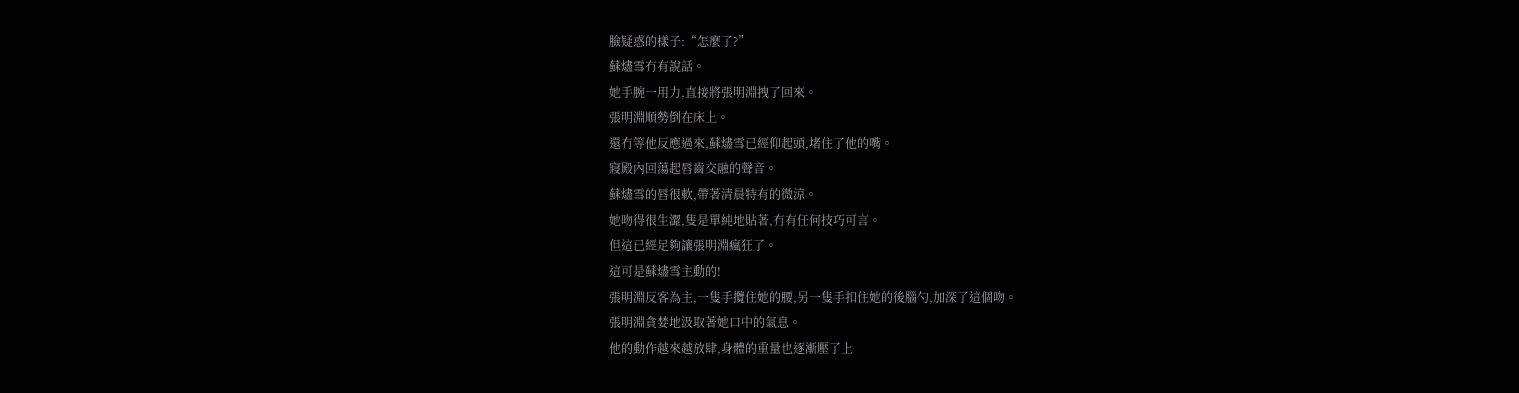臉疑惑的樣子:“怎麼了?”
蘇燼雪冇有說話。
她手腕一用力,直接將張明淵拽了回來。
張明淵順勢倒在床上。
還冇等他反應過來,蘇燼雪已經仰起頭,堵住了他的嘴。
寢殿內回蕩起唇齒交融的聲音。
蘇燼雪的唇很軟,帶著清晨特有的微涼。
她吻得很生澀,隻是單純地貼著,冇有任何技巧可言。
但這已經足夠讓張明淵瘋狂了。
這可是蘇燼雪主動的!
張明淵反客為主,一隻手攬住她的腰,另一隻手扣住她的後腦勺,加深了這個吻。
張明淵貪婪地汲取著她口中的氣息。
他的動作越來越放肆,身體的重量也逐漸壓了上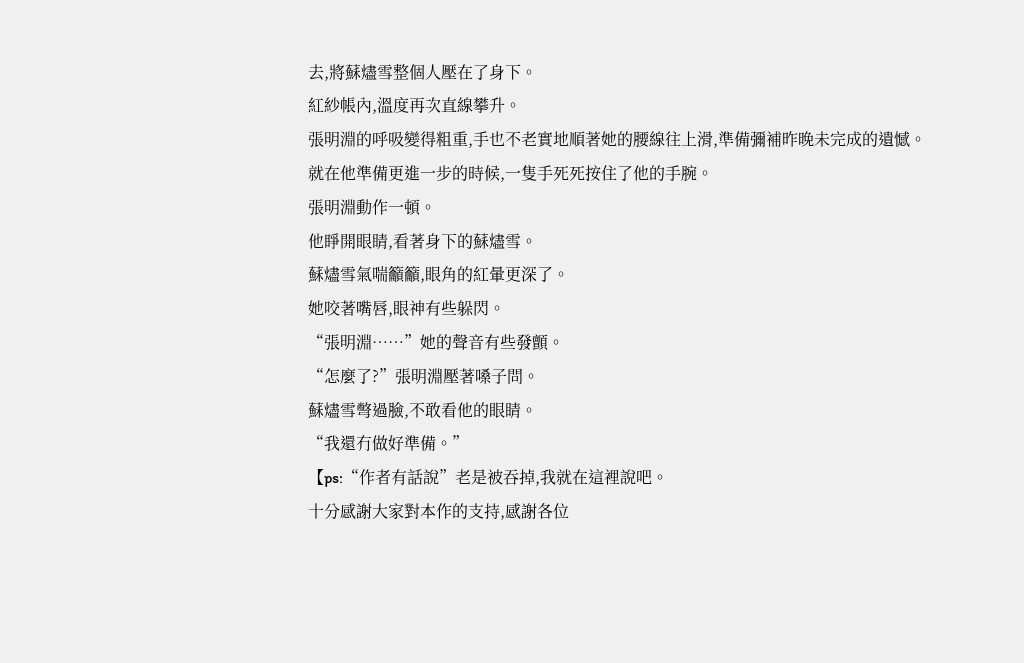去,將蘇燼雪整個人壓在了身下。
紅紗帳內,溫度再次直線攀升。
張明淵的呼吸變得粗重,手也不老實地順著她的腰線往上滑,準備彌補昨晚未完成的遺憾。
就在他準備更進一步的時候,一隻手死死按住了他的手腕。
張明淵動作一頓。
他睜開眼睛,看著身下的蘇燼雪。
蘇燼雪氣喘籲籲,眼角的紅暈更深了。
她咬著嘴唇,眼神有些躲閃。
“張明淵……”她的聲音有些發顫。
“怎麼了?”張明淵壓著嗓子問。
蘇燼雪彆過臉,不敢看他的眼睛。
“我還冇做好準備。”
【ps:“作者有話說”老是被吞掉,我就在這裡說吧。
十分感謝大家對本作的支持,感謝各位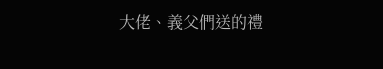大佬、義父們送的禮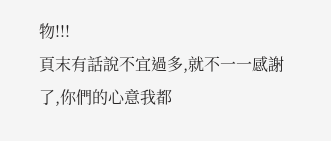物!!!
頁末有話說不宜過多,就不一一感謝了,你們的心意我都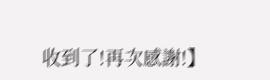收到了!再次感謝!】